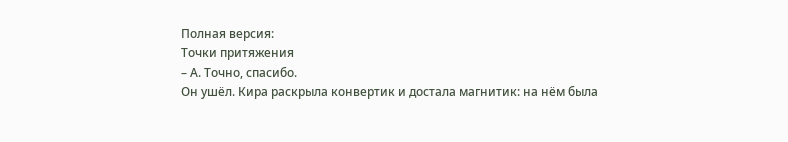Полная версия:
Точки притяжения
– А. Точно, спасибо.
Он ушёл. Кира раскрыла конвертик и достала магнитик: на нём была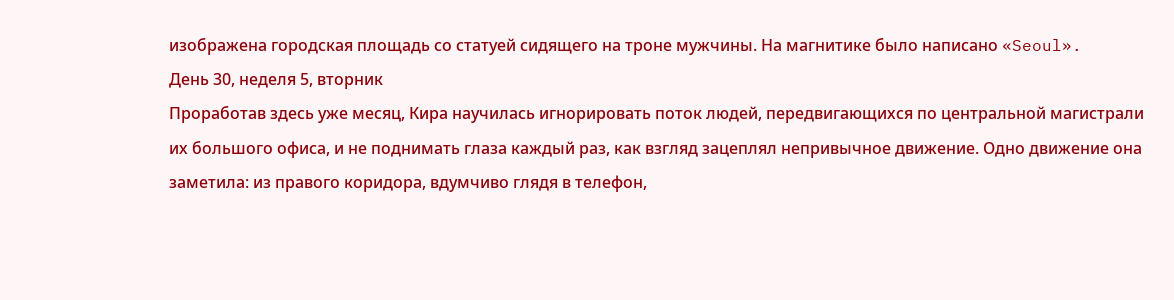изображена городская площадь со статуей сидящего на троне мужчины. На магнитике было написано «Seoul».
День 30, неделя 5, вторник
Проработав здесь уже месяц, Кира научилась игнорировать поток людей, передвигающихся по центральной магистрали их большого офиса, и не поднимать глаза каждый раз, как взгляд зацеплял непривычное движение. Одно движение она заметила: из правого коридора, вдумчиво глядя в телефон,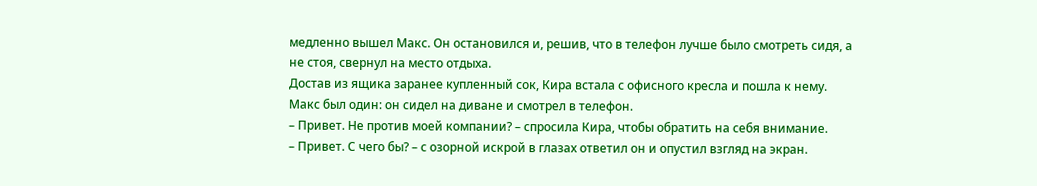медленно вышел Макс. Он остановился и, решив, что в телефон лучше было смотреть сидя, а не стоя, свернул на место отдыха.
Достав из ящика заранее купленный сок, Кира встала с офисного кресла и пошла к нему. Макс был один: он сидел на диване и смотрел в телефон.
– Привет. Не против моей компании? – спросила Кира, чтобы обратить на себя внимание.
– Привет. С чего бы? – с озорной искрой в глазах ответил он и опустил взгляд на экран.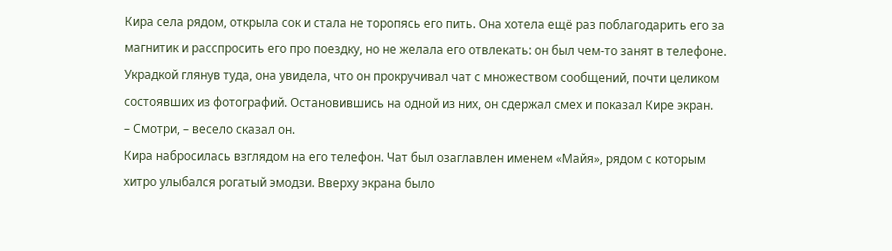Кира села рядом, открыла сок и стала не торопясь его пить. Она хотела ещё раз поблагодарить его за магнитик и расспросить его про поездку, но не желала его отвлекать: он был чем-то занят в телефоне. Украдкой глянув туда, она увидела, что он прокручивал чат с множеством сообщений, почти целиком состоявших из фотографий. Остановившись на одной из них, он сдержал смех и показал Кире экран.
– Смотри, – весело сказал он.
Кира набросилась взглядом на его телефон. Чат был озаглавлен именем «Майя», рядом с которым хитро улыбался рогатый эмодзи. Вверху экрана было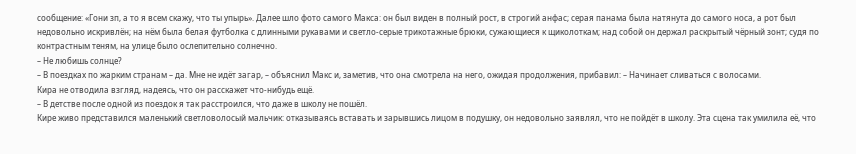сообщение: «Гони зп, а то я всем скажу, что ты упырь». Далее шло фото самого Макса: он был виден в полный рост, в строгий анфас; серая панама была натянута до самого носа, а рот был недовольно искривлён; на нём была белая футболка с длинными рукавами и светло-серые трикотажные брюки, сужающиеся к щиколоткам; над собой он держал раскрытый чёрный зонт; судя по контрастным теням, на улице было ослепительно солнечно.
– Не любишь солнце?
– В поездках по жарким странам – да. Мне не идёт загар, – объяснил Макс и, заметив, что она смотрела на него, ожидая продолжения, прибавил: – Начинает сливаться с волосами.
Кира не отводила взгляд, надеясь, что он расскажет что-нибудь ещё.
– В детстве после одной из поездок я так расстроился, что даже в школу не пошёл.
Кире живо представился маленький светловолосый мальчик: отказываясь вставать и зарывшись лицом в подушку, он недовольно заявлял, что не пойдёт в школу. Эта сцена так умилила её, что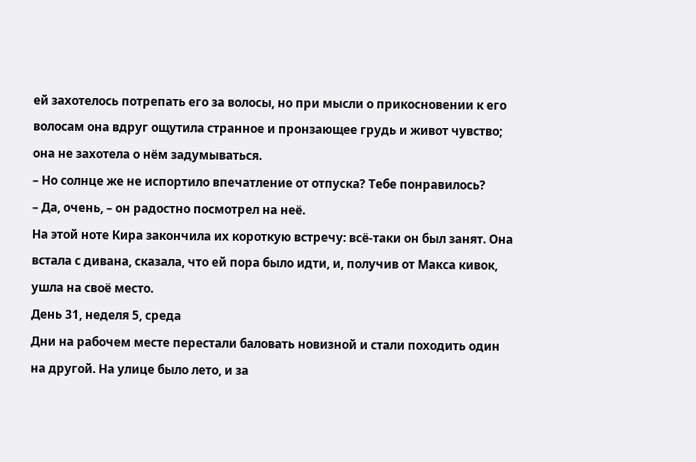ей захотелось потрепать его за волосы, но при мысли о прикосновении к его волосам она вдруг ощутила странное и пронзающее грудь и живот чувство; она не захотела о нём задумываться.
– Но солнце же не испортило впечатление от отпуска? Тебе понравилось?
– Да, очень, – он радостно посмотрел на неё.
На этой ноте Кира закончила их короткую встречу: всё-таки он был занят. Она встала с дивана, сказала, что ей пора было идти, и, получив от Макса кивок, ушла на своё место.
День 31, неделя 5, среда
Дни на рабочем месте перестали баловать новизной и стали походить один на другой. На улице было лето, и за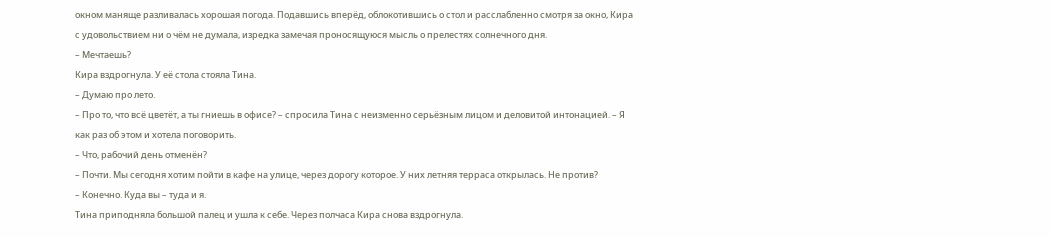окном маняще разливалась хорошая погода. Подавшись вперёд, облокотившись о стол и расслабленно смотря за окно, Кира с удовольствием ни о чём не думала, изредка замечая проносящуюся мысль о прелестях солнечного дня.
– Мечтаешь?
Кира вздрогнула. У её стола стояла Тина.
– Думаю про лето.
– Про то, что всё цветёт, а ты гниешь в офисе? – спросила Тина с неизменно серьёзным лицом и деловитой интонацией. – Я как раз об этом и хотела поговорить.
– Что, рабочий день отменён?
– Почти. Мы сегодня хотим пойти в кафе на улице, через дорогу которое. У них летняя терраса открылась. Не против?
– Конечно. Куда вы – туда и я.
Тина приподняла большой палец и ушла к себе. Через полчаса Кира снова вздрогнула.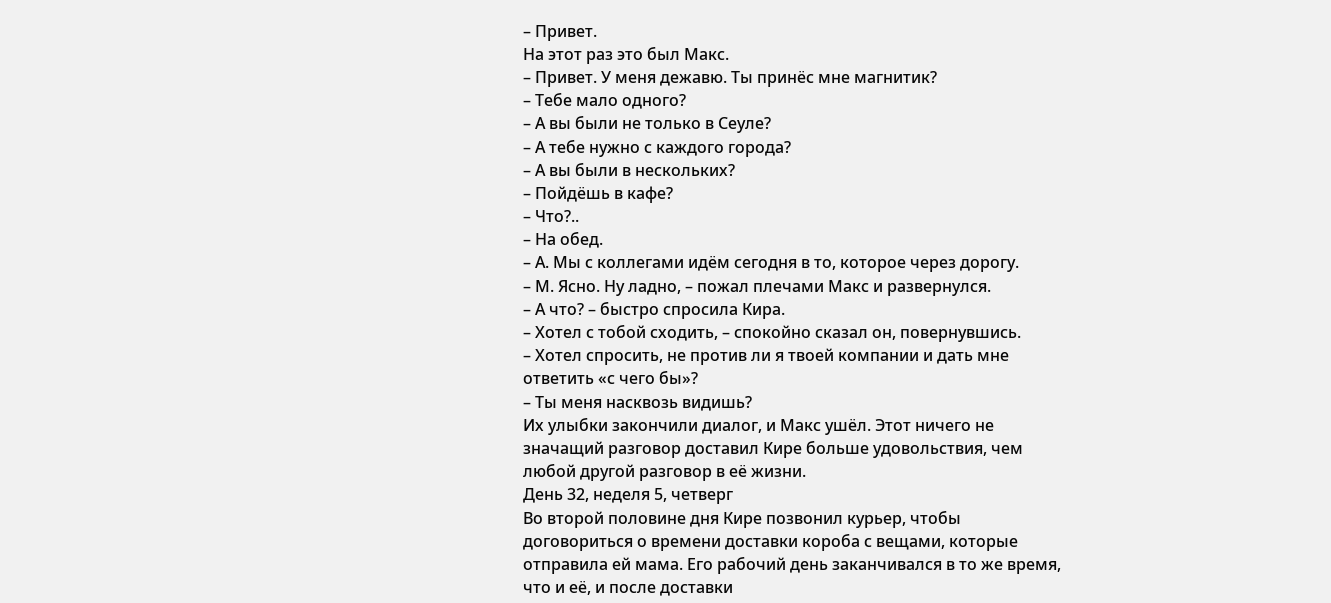– Привет.
На этот раз это был Макс.
– Привет. У меня дежавю. Ты принёс мне магнитик?
– Тебе мало одного?
– А вы были не только в Сеуле?
– А тебе нужно с каждого города?
– А вы были в нескольких?
– Пойдёшь в кафе?
– Что?..
– На обед.
– А. Мы с коллегами идём сегодня в то, которое через дорогу.
– М. Ясно. Ну ладно, – пожал плечами Макс и развернулся.
– А что? – быстро спросила Кира.
– Хотел с тобой сходить, – спокойно сказал он, повернувшись.
– Хотел спросить, не против ли я твоей компании и дать мне ответить «с чего бы»?
– Ты меня насквозь видишь?
Их улыбки закончили диалог, и Макс ушёл. Этот ничего не значащий разговор доставил Кире больше удовольствия, чем любой другой разговор в её жизни.
День 32, неделя 5, четверг
Во второй половине дня Кире позвонил курьер, чтобы договориться о времени доставки короба с вещами, которые отправила ей мама. Его рабочий день заканчивался в то же время, что и её, и после доставки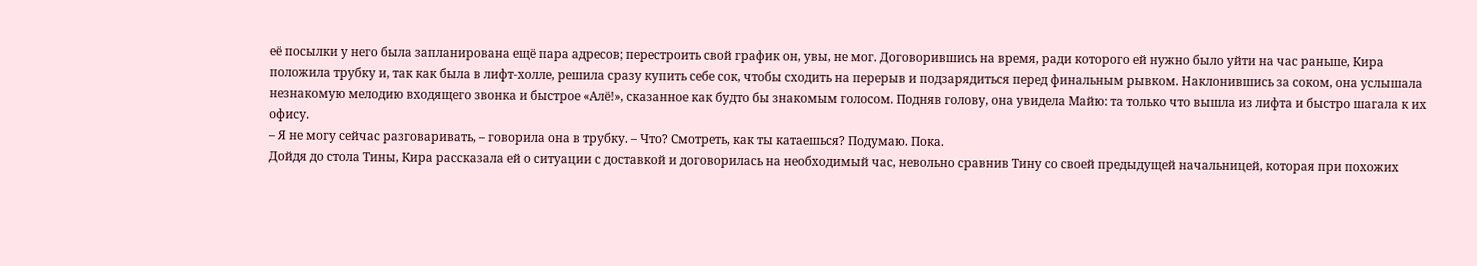её посылки у него была запланирована ещё пара адресов; перестроить свой график он, увы, не мог. Договорившись на время, ради которого ей нужно было уйти на час раньше, Кира положила трубку и, так как была в лифт-холле, решила сразу купить себе сок, чтобы сходить на перерыв и подзарядиться перед финальным рывком. Наклонившись за соком, она услышала незнакомую мелодию входящего звонка и быстрое «Алё!», сказанное как будто бы знакомым голосом. Подняв голову, она увидела Майю: та только что вышла из лифта и быстро шагала к их офису.
– Я не могу сейчас разговаривать, – говорила она в трубку. – Что? Смотреть, как ты катаешься? Подумаю. Пока.
Дойдя до стола Тины, Кира рассказала ей о ситуации с доставкой и договорилась на необходимый час, невольно сравнив Тину со своей предыдущей начальницей, которая при похожих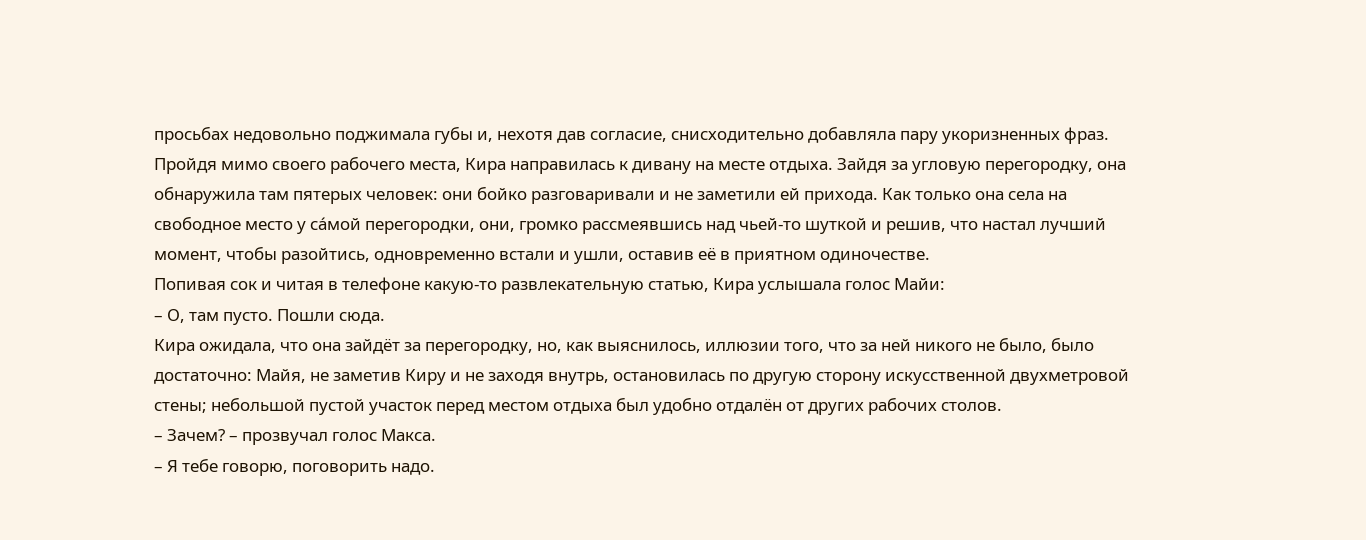просьбах недовольно поджимала губы и, нехотя дав согласие, снисходительно добавляла пару укоризненных фраз. Пройдя мимо своего рабочего места, Кира направилась к дивану на месте отдыха. Зайдя за угловую перегородку, она обнаружила там пятерых человек: они бойко разговаривали и не заметили ей прихода. Как только она села на свободное место у са́мой перегородки, они, громко рассмеявшись над чьей-то шуткой и решив, что настал лучший момент, чтобы разойтись, одновременно встали и ушли, оставив её в приятном одиночестве.
Попивая сок и читая в телефоне какую-то развлекательную статью, Кира услышала голос Майи:
– О, там пусто. Пошли сюда.
Кира ожидала, что она зайдёт за перегородку, но, как выяснилось, иллюзии того, что за ней никого не было, было достаточно: Майя, не заметив Киру и не заходя внутрь, остановилась по другую сторону искусственной двухметровой стены; небольшой пустой участок перед местом отдыха был удобно отдалён от других рабочих столов.
– Зачем? – прозвучал голос Макса.
– Я тебе говорю, поговорить надо.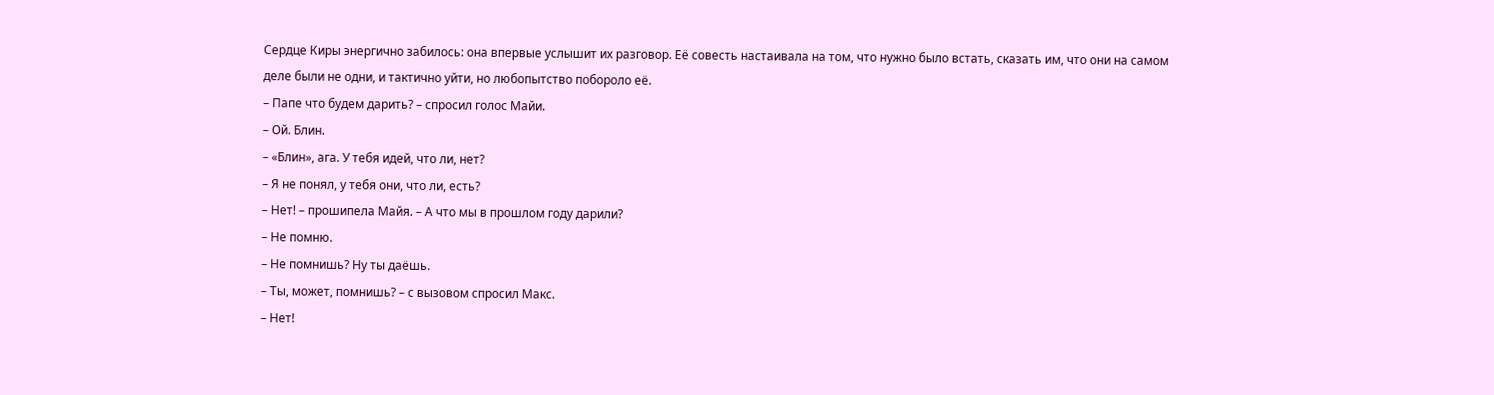Сердце Киры энергично забилось: она впервые услышит их разговор. Её совесть настаивала на том, что нужно было встать, сказать им, что они на самом деле были не одни, и тактично уйти, но любопытство побороло её.
– Папе что будем дарить? – спросил голос Майи.
– Ой. Блин.
– «Блин», ага. У тебя идей, что ли, нет?
– Я не понял, у тебя они, что ли, есть?
– Нет! – прошипела Майя. – А что мы в прошлом году дарили?
– Не помню.
– Не помнишь? Ну ты даёшь.
– Ты, может, помнишь? – с вызовом спросил Макс.
– Нет!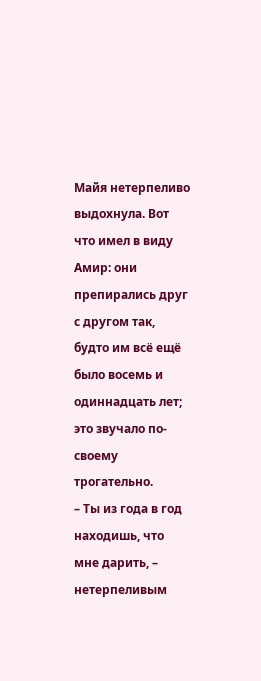Майя нетерпеливо выдохнула. Вот что имел в виду Амир: они препирались друг с другом так, будто им всё ещё было восемь и одиннадцать лет; это звучало по-своему трогательно.
– Ты из года в год находишь, что мне дарить, – нетерпеливым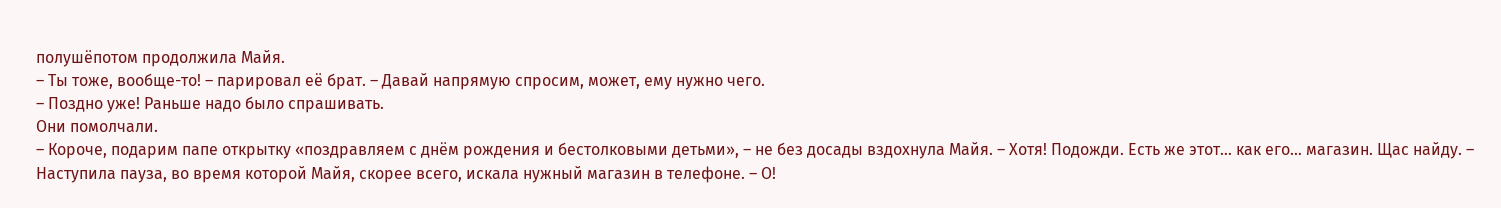полушёпотом продолжила Майя.
– Ты тоже, вообще-то! – парировал её брат. – Давай напрямую спросим, может, ему нужно чего.
– Поздно уже! Раньше надо было спрашивать.
Они помолчали.
– Короче, подарим папе открытку «поздравляем с днём рождения и бестолковыми детьми», – не без досады вздохнула Майя. – Хотя! Подожди. Есть же этот… как его… магазин. Щас найду. – Наступила пауза, во время которой Майя, скорее всего, искала нужный магазин в телефоне. – О!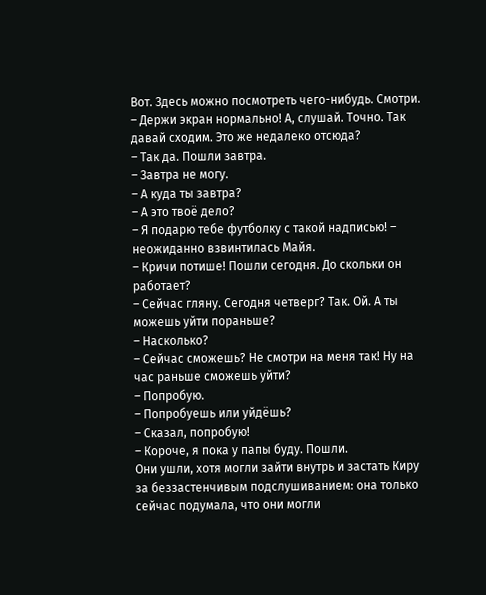Вот. Здесь можно посмотреть чего-нибудь. Смотри.
– Держи экран нормально! А, слушай. Точно. Так давай сходим. Это же недалеко отсюда?
– Так да. Пошли завтра.
– Завтра не могу.
– А куда ты завтра?
– А это твоё дело?
– Я подарю тебе футболку с такой надписью! – неожиданно взвинтилась Майя.
– Кричи потише! Пошли сегодня. До скольки он работает?
– Сейчас гляну. Сегодня четверг? Так. Ой. А ты можешь уйти пораньше?
– Насколько?
– Сейчас сможешь? Не смотри на меня так! Ну на час раньше сможешь уйти?
– Попробую.
– Попробуешь или уйдёшь?
– Сказал, попробую!
– Короче, я пока у папы буду. Пошли.
Они ушли, хотя могли зайти внутрь и застать Киру за беззастенчивым подслушиванием: она только сейчас подумала, что они могли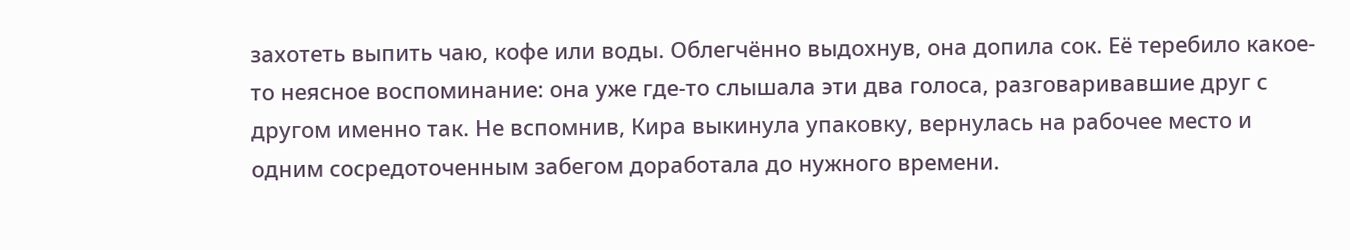захотеть выпить чаю, кофе или воды. Облегчённо выдохнув, она допила сок. Её теребило какое-то неясное воспоминание: она уже где-то слышала эти два голоса, разговаривавшие друг с другом именно так. Не вспомнив, Кира выкинула упаковку, вернулась на рабочее место и одним сосредоточенным забегом доработала до нужного времени.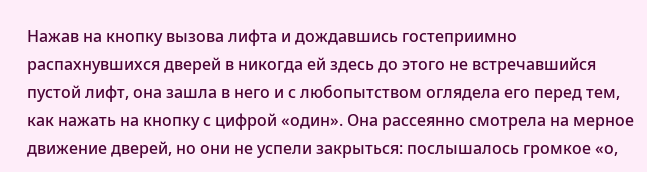Нажав на кнопку вызова лифта и дождавшись гостеприимно распахнувшихся дверей в никогда ей здесь до этого не встречавшийся пустой лифт, она зашла в него и с любопытством оглядела его перед тем, как нажать на кнопку с цифрой «один». Она рассеянно смотрела на мерное движение дверей, но они не успели закрыться: послышалось громкое «о,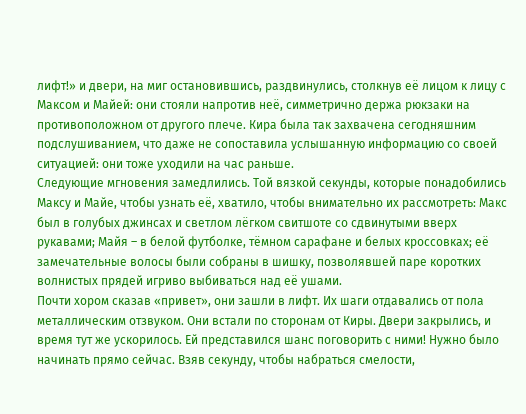лифт!» и двери, на миг остановившись, раздвинулись, столкнув её лицом к лицу с Максом и Майей: они стояли напротив неё, симметрично держа рюкзаки на противоположном от другого плече. Кира была так захвачена сегодняшним подслушиванием, что даже не сопоставила услышанную информацию со своей ситуацией: они тоже уходили на час раньше.
Следующие мгновения замедлились. Той вязкой секунды, которые понадобились Максу и Майе, чтобы узнать её, хватило, чтобы внимательно их рассмотреть: Макс был в голубых джинсах и светлом лёгком свитшоте со сдвинутыми вверх рукавами; Майя – в белой футболке, тёмном сарафане и белых кроссовках; её замечательные волосы были собраны в шишку, позволявшей паре коротких волнистых прядей игриво выбиваться над её ушами.
Почти хором сказав «привет», они зашли в лифт. Их шаги отдавались от пола металлическим отзвуком. Они встали по сторонам от Киры. Двери закрылись, и время тут же ускорилось. Ей представился шанс поговорить с ними! Нужно было начинать прямо сейчас. Взяв секунду, чтобы набраться смелости,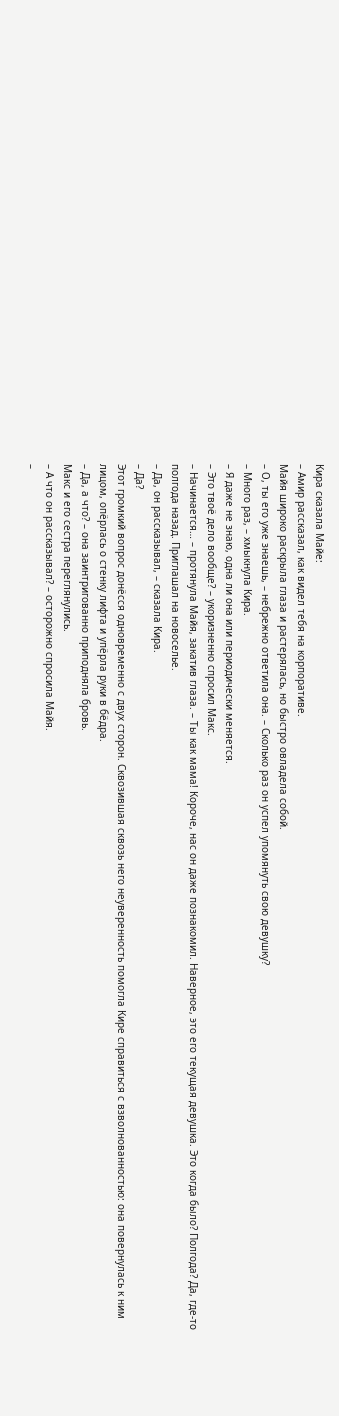Кира сказала Майе:
– Амир рассказал, как видел тебя на корпоративе.
Майя широко раскрыла глаза и растерялась, но быстро овладела собой.
– О, ты его уже знаешь, – небрежно ответила она. – Сколько раз он успел упомянуть свою девушку?
– Много раз, – хмыкнула Кира.
– Я даже не знаю, одна ли она или периодически меняется.
– Это твоё дело вообще? – укоризненно спросил Макс.
– Начинается… – протянула Майя, закатив глаза. – Ты как мама! Короче, нас он даже познакомил. Наверное, это его текущая девушка. Это когда было? Полгода? Да, где-то полгода назад. Приглашал на новоселье.
– Да, он рассказывал, – сказала Кира.
– Да?
Этот громкий вопрос донёсся одновременно с двух сторон. Сквозившая сквозь него неуверенность помогла Кире справиться с взволнованностью: она повернулась к ним лицом, опёрлась о стенку лифта и упёрла руки в бёдра.
– Да, а что? – она заинтригованно приподняла бровь.
Макс и его сестра переглянулись.
– А что он рассказывал? – осторожно спросила Майя.
–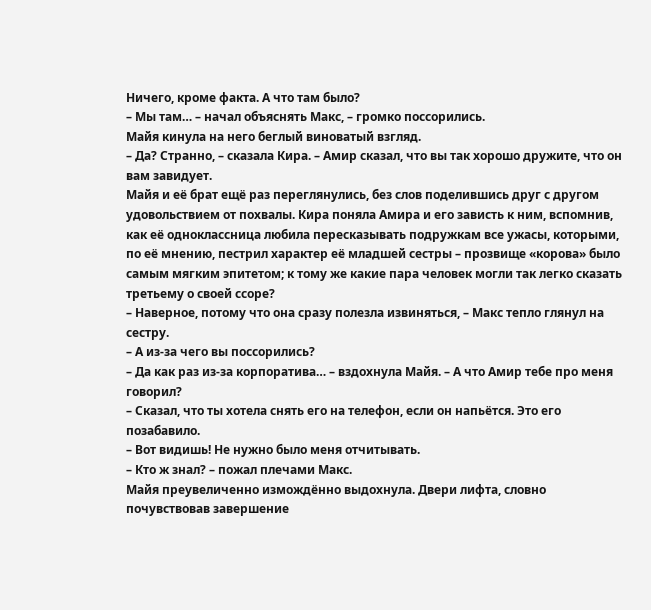Ничего, кроме факта. А что там было?
– Мы там… – начал объяснять Макс, – громко поссорились.
Майя кинула на него беглый виноватый взгляд.
– Да? Странно, – сказала Кира. – Амир сказал, что вы так хорошо дружите, что он вам завидует.
Майя и её брат ещё раз переглянулись, без слов поделившись друг с другом удовольствием от похвалы. Кира поняла Амира и его зависть к ним, вспомнив, как её одноклассница любила пересказывать подружкам все ужасы, которыми, по её мнению, пестрил характер её младшей сестры – прозвище «корова» было самым мягким эпитетом; к тому же какие пара человек могли так легко сказать третьему о своей ссоре?
– Наверное, потому что она сразу полезла извиняться, – Макс тепло глянул на сестру.
– А из-за чего вы поссорились?
– Да как раз из-за корпоратива… – вздохнула Майя. – А что Амир тебе про меня говорил?
– Сказал, что ты хотела снять его на телефон, если он напьётся. Это его позабавило.
– Вот видишь! Не нужно было меня отчитывать.
– Кто ж знал? – пожал плечами Макс.
Майя преувеличенно измождённо выдохнула. Двери лифта, словно почувствовав завершение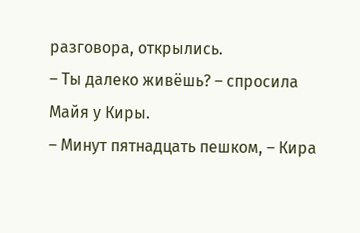разговора, открылись.
– Ты далеко живёшь? – спросила Майя у Киры.
– Минут пятнадцать пешком, – Кира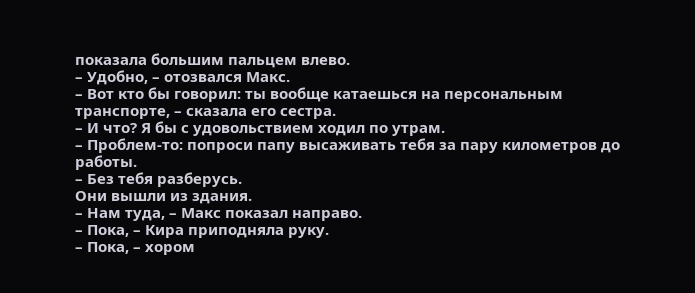показала большим пальцем влево.
– Удобно, – отозвался Макс.
– Вот кто бы говорил: ты вообще катаешься на персональным транспорте, – сказала его сестра.
– И что? Я бы с удовольствием ходил по утрам.
– Проблем-то: попроси папу высаживать тебя за пару километров до работы.
– Без тебя разберусь.
Они вышли из здания.
– Нам туда, – Макс показал направо.
– Пока, – Кира приподняла руку.
– Пока, – хором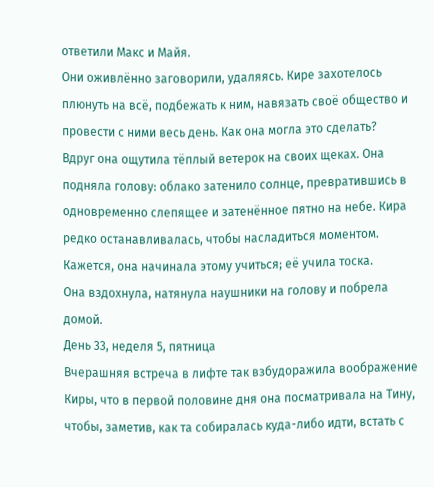ответили Макс и Майя.
Они оживлённо заговорили, удаляясь. Кире захотелось плюнуть на всё, подбежать к ним, навязать своё общество и провести с ними весь день. Как она могла это сделать?
Вдруг она ощутила тёплый ветерок на своих щеках. Она подняла голову: облако затенило солнце, превратившись в одновременно слепящее и затенённое пятно на небе. Кира редко останавливалась, чтобы насладиться моментом. Кажется, она начинала этому учиться; её учила тоска.
Она вздохнула, натянула наушники на голову и побрела домой.
День 33, неделя 5, пятница
Вчерашняя встреча в лифте так взбудоражила воображение Киры, что в первой половине дня она посматривала на Тину, чтобы, заметив, как та собиралась куда-либо идти, встать с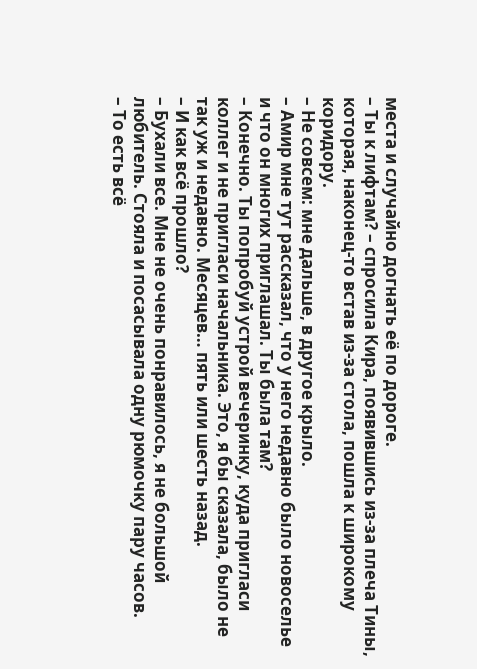места и случайно догнать её по дороге.
– Ты к лифтам? – спросила Кира, появившись из-за плеча Тины, которая, наконец-то встав из-за стола, пошла к широкому коридору.
– Не совсем: мне дальше, в другое крыло.
– Амир мне тут рассказал, что у него недавно было новоселье и что он многих приглашал. Ты была там?
– Конечно. Ты попробуй устрой вечеринку, куда пригласи коллег и не пригласи начальника. Это, я бы сказала, было не так уж и недавно. Месяцев… пять или шесть назад.
– И как всё прошло?
– Бухали все. Мне не очень понравилось, я не большой любитель. Стояла и посасывала одну рюмочку пару часов.
– То есть всё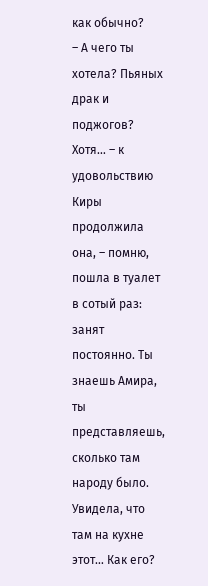как обычно?
– А чего ты хотела? Пьяных драк и поджогов? Хотя… – к удовольствию Киры продолжила она, – помню, пошла в туалет в сотый раз: занят постоянно. Ты знаешь Амира, ты представляешь, сколько там народу было. Увидела, что там на кухне этот… Как его?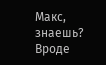Макс, знаешь? Вроде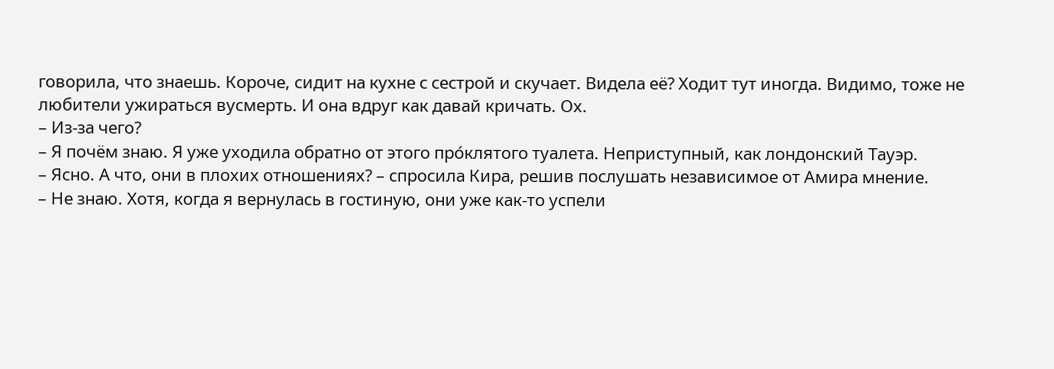говорила, что знаешь. Короче, сидит на кухне с сестрой и скучает. Видела её? Ходит тут иногда. Видимо, тоже не любители ужираться вусмерть. И она вдруг как давай кричать. Ох.
– Из-за чего?
– Я почём знаю. Я уже уходила обратно от этого про́клятого туалета. Неприступный, как лондонский Тауэр.
– Ясно. А что, они в плохих отношениях? – спросила Кира, решив послушать независимое от Амира мнение.
– Не знаю. Хотя, когда я вернулась в гостиную, они уже как-то успели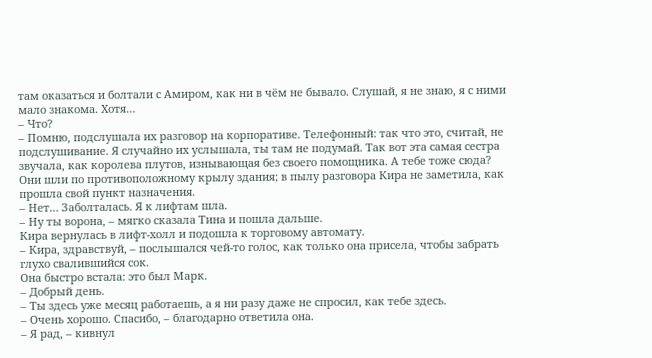там оказаться и болтали с Амиром, как ни в чём не бывало. Слушай, я не знаю, я с ними мало знакома. Хотя…
– Что?
– Помню, подслушала их разговор на корпоративе. Телефонный: так что это, считай, не подслушивание. Я случайно их услышала, ты там не подумай. Так вот эта самая сестра звучала, как королева плутов, изнывающая без своего помощника. А тебе тоже сюда?
Они шли по противоположному крылу здания; в пылу разговора Кира не заметила, как прошла свой пункт назначения.
– Нет… Заболталась. Я к лифтам шла.
– Ну ты ворона, – мягко сказала Тина и пошла дальше.
Кира вернулась в лифт-холл и подошла к торговому автомату.
– Кира, здравствуй, – послышался чей-то голос, как только она присела, чтобы забрать глухо свалившийся сок.
Она быстро встала: это был Марк.
– Добрый день.
– Ты здесь уже месяц работаешь, а я ни разу даже не спросил, как тебе здесь.
– Очень хорошо. Спасибо, – благодарно ответила она.
– Я рад, – кивнул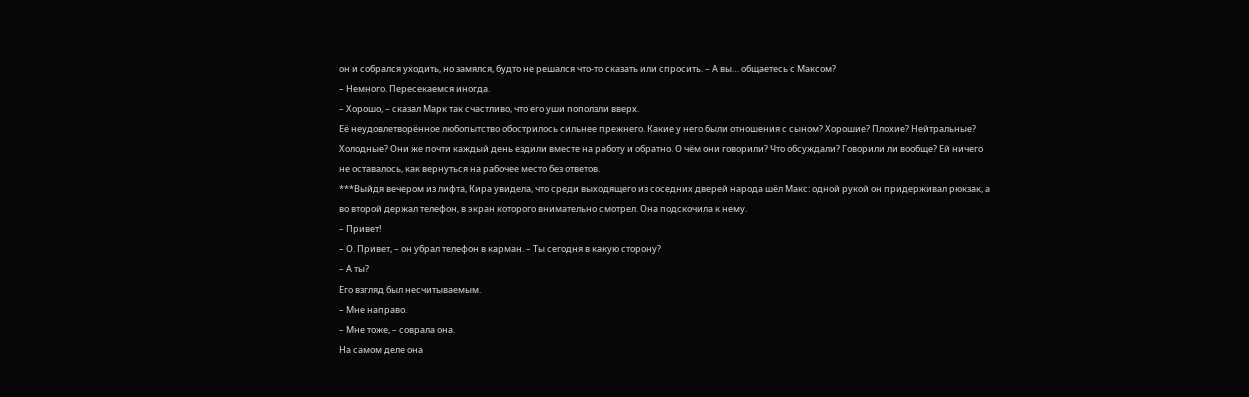он и собрался уходить, но замялся, будто не решался что-то сказать или спросить. – А вы… общаетесь с Максом?
– Немного. Пересекаемся иногда.
– Хорошо, – сказал Марк так счастливо, что его уши поползли вверх.
Её неудовлетворённое любопытство обострилось сильнее прежнего. Какие у него были отношения с сыном? Хорошие? Плохие? Нейтральные? Холодные? Они же почти каждый день ездили вместе на работу и обратно. О чём они говорили? Что обсуждали? Говорили ли вообще? Ей ничего не оставалось, как вернуться на рабочее место без ответов.
***Выйдя вечером из лифта, Кира увидела, что среди выходящего из соседних дверей народа шёл Макс: одной рукой он придерживал рюкзак, а во второй держал телефон, в экран которого внимательно смотрел. Она подскочила к нему.
– Привет!
– О. Привет, – он убрал телефон в карман. – Ты сегодня в какую сторону?
– А ты?
Его взгляд был несчитываемым.
– Мне направо.
– Мне тоже, – соврала она.
На самом деле она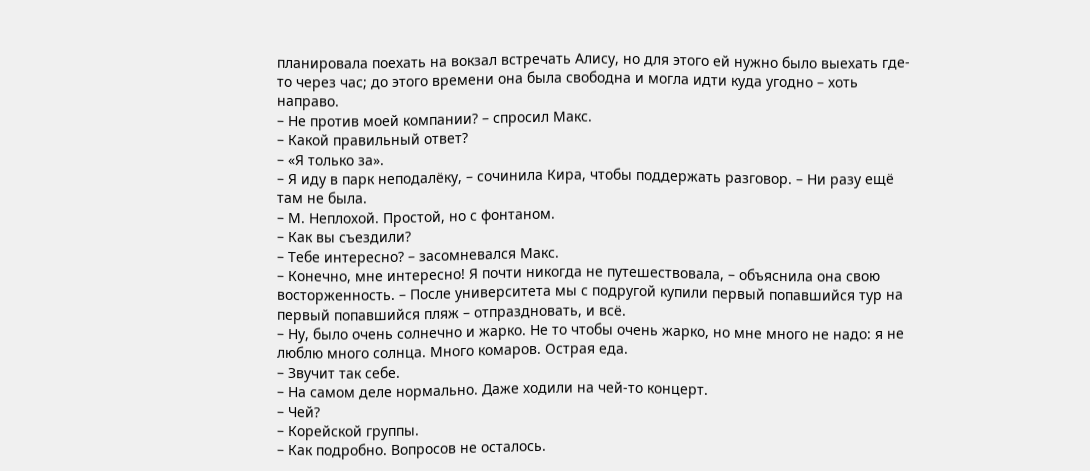планировала поехать на вокзал встречать Алису, но для этого ей нужно было выехать где-то через час; до этого времени она была свободна и могла идти куда угодно – хоть направо.
– Не против моей компании? – спросил Макс.
– Какой правильный ответ?
– «Я только за».
– Я иду в парк неподалёку, – сочинила Кира, чтобы поддержать разговор. – Ни разу ещё там не была.
– М. Неплохой. Простой, но с фонтаном.
– Как вы съездили?
– Тебе интересно? – засомневался Макс.
– Конечно, мне интересно! Я почти никогда не путешествовала, – объяснила она свою восторженность. – После университета мы с подругой купили первый попавшийся тур на первый попавшийся пляж – отпраздновать, и всё.
– Ну, было очень солнечно и жарко. Не то чтобы очень жарко, но мне много не надо: я не люблю много солнца. Много комаров. Острая еда.
– Звучит так себе.
– На самом деле нормально. Даже ходили на чей-то концерт.
– Чей?
– Корейской группы.
– Как подробно. Вопросов не осталось.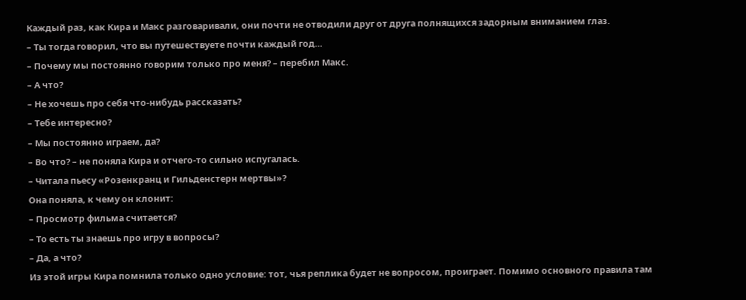Каждый раз, как Кира и Макс разговаривали, они почти не отводили друг от друга полнящихся задорным вниманием глаз.
– Ты тогда говорил, что вы путешествуете почти каждый год…
– Почему мы постоянно говорим только про меня? – перебил Макс.
– А что?
– Не хочешь про себя что-нибудь рассказать?
– Тебе интересно?
– Мы постоянно играем, да?
– Во что? – не поняла Кира и отчего-то сильно испугалась.
– Читала пьесу «Розенкранц и Гильденстерн мертвы»?
Она поняла, к чему он клонит:
– Просмотр фильма считается?
– То есть ты знаешь про игру в вопросы?
– Да, а что?
Из этой игры Кира помнила только одно условие: тот, чья реплика будет не вопросом, проиграет. Помимо основного правила там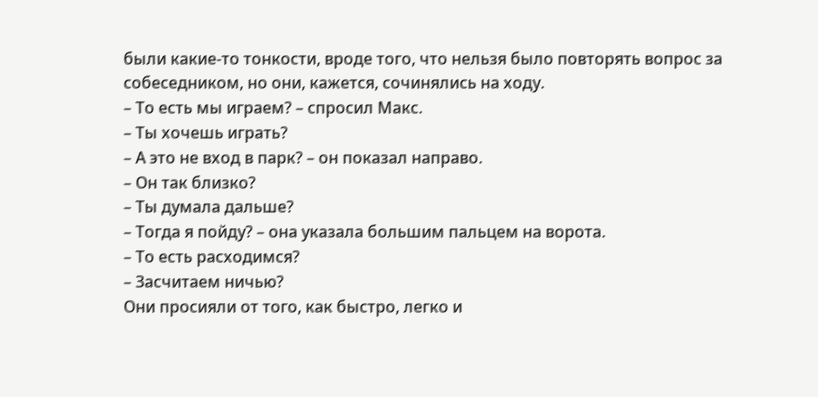были какие-то тонкости, вроде того, что нельзя было повторять вопрос за собеседником, но они, кажется, сочинялись на ходу.
– То есть мы играем? – спросил Макс.
– Ты хочешь играть?
– А это не вход в парк? – он показал направо.
– Он так близко?
– Ты думала дальше?
– Тогда я пойду? – она указала большим пальцем на ворота.
– То есть расходимся?
– Засчитаем ничью?
Они просияли от того, как быстро, легко и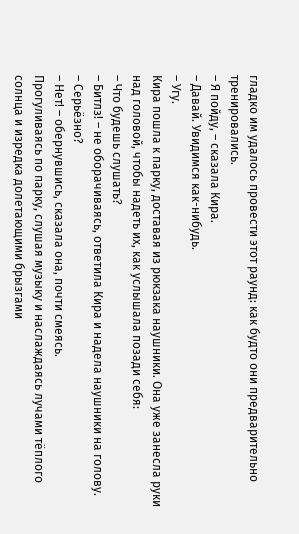гладко им удалось провести этот раунд: как будто они предварительно тренировались.
– Я пойду, – сказала Кира.
– Давай. Увидимся как-нибудь.
– Угу.
Кира пошла к парку, доставая из рюкзака наушники. Она уже занесла руки над головой, чтобы надеть их, как услышала позади себя:
– Что будешь слушать?
– Битлз! – не оборачиваясь, ответила Кира и надела наушники на голову.
– Серьёзно?
– Нет! – обернувшись, сказала она, почти смеясь.
Прогуливаясь по парку, слушая музыку и наслаждаясь лучами тёплого солнца и изредка долетающими брызгами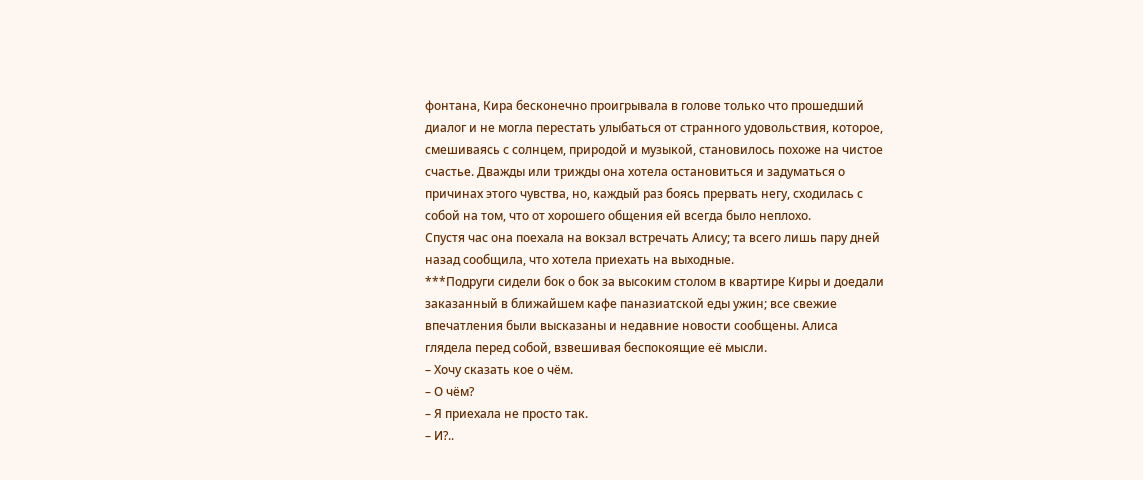фонтана, Кира бесконечно проигрывала в голове только что прошедший диалог и не могла перестать улыбаться от странного удовольствия, которое, смешиваясь с солнцем, природой и музыкой, становилось похоже на чистое счастье. Дважды или трижды она хотела остановиться и задуматься о причинах этого чувства, но, каждый раз боясь прервать негу, сходилась с собой на том, что от хорошего общения ей всегда было неплохо.
Спустя час она поехала на вокзал встречать Алису; та всего лишь пару дней назад сообщила, что хотела приехать на выходные.
***Подруги сидели бок о бок за высоким столом в квартире Киры и доедали заказанный в ближайшем кафе паназиатской еды ужин; все свежие впечатления были высказаны и недавние новости сообщены. Алиса глядела перед собой, взвешивая беспокоящие её мысли.
– Хочу сказать кое о чём.
– О чём?
– Я приехала не просто так.
– И?..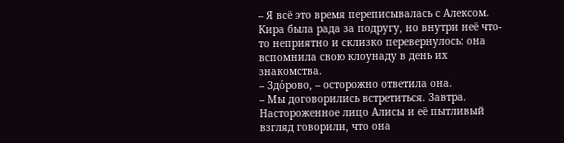– Я всё это время переписывалась с Алексом.
Кира была рада за подругу, но внутри неё что-то неприятно и склизко перевернулось: она вспомнила свою клоунаду в день их знакомства.
– Здо́рово, – осторожно ответила она.
– Мы договорились встретиться. Завтра.
Настороженное лицо Алисы и её пытливый взгляд говорили, что она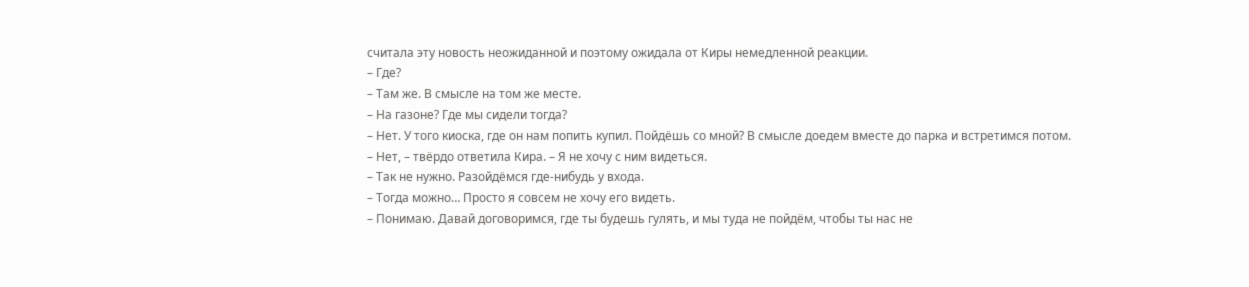считала эту новость неожиданной и поэтому ожидала от Киры немедленной реакции.
– Где?
– Там же. В смысле на том же месте.
– На газоне? Где мы сидели тогда?
– Нет. У того киоска, где он нам попить купил. Пойдёшь со мной? В смысле доедем вместе до парка и встретимся потом.
– Нет, – твёрдо ответила Кира. – Я не хочу с ним видеться.
– Так не нужно. Разойдёмся где-нибудь у входа.
– Тогда можно… Просто я совсем не хочу его видеть.
– Понимаю. Давай договоримся, где ты будешь гулять, и мы туда не пойдём, чтобы ты нас не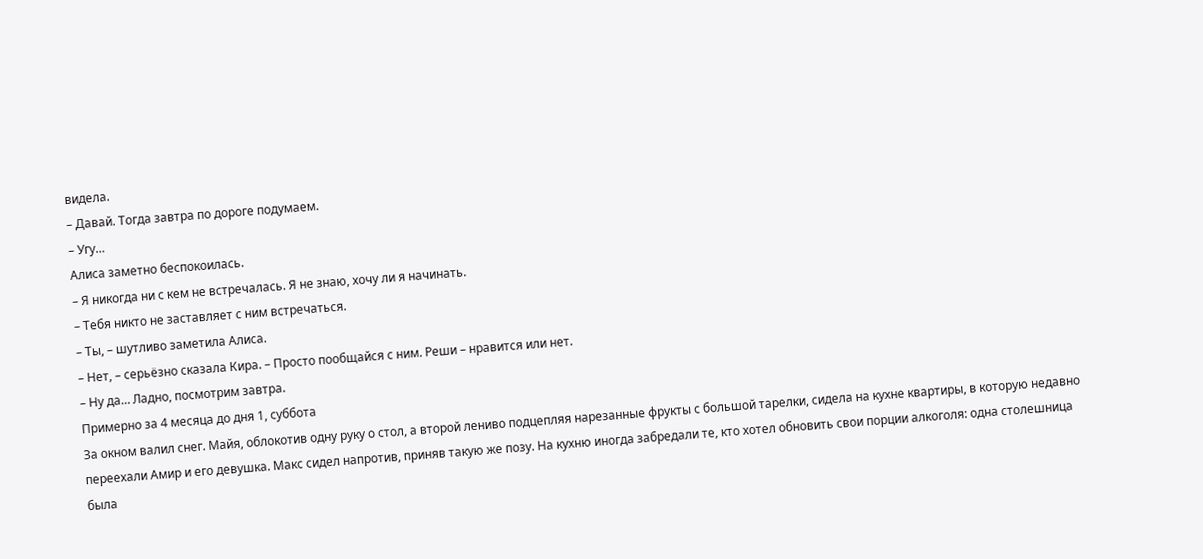видела.
– Давай. Тогда завтра по дороге подумаем.
– Угу…
Алиса заметно беспокоилась.
– Я никогда ни с кем не встречалась. Я не знаю, хочу ли я начинать.
– Тебя никто не заставляет с ним встречаться.
– Ты, – шутливо заметила Алиса.
– Нет, – серьёзно сказала Кира. – Просто пообщайся с ним. Реши – нравится или нет.
– Ну да… Ладно, посмотрим завтра.
Примерно за 4 месяца до дня 1, суббота
За окном валил снег. Майя, облокотив одну руку о стол, а второй лениво подцепляя нарезанные фрукты с большой тарелки, сидела на кухне квартиры, в которую недавно переехали Амир и его девушка. Макс сидел напротив, приняв такую же позу. На кухню иногда забредали те, кто хотел обновить свои порции алкоголя: одна столешница была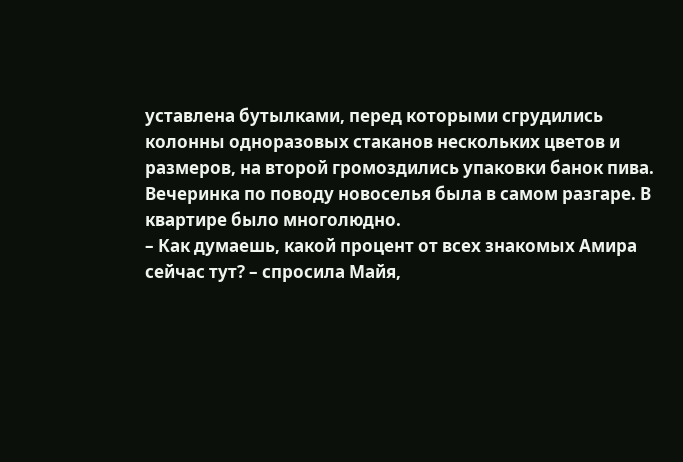уставлена бутылками, перед которыми сгрудились колонны одноразовых стаканов нескольких цветов и размеров, на второй громоздились упаковки банок пива. Вечеринка по поводу новоселья была в самом разгаре. В квартире было многолюдно.
– Как думаешь, какой процент от всех знакомых Амира сейчас тут? – спросила Майя,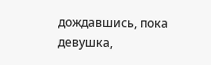дождавшись, пока девушка,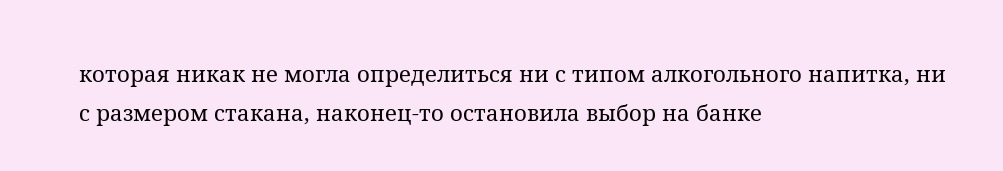которая никак не могла определиться ни с типом алкогольного напитка, ни с размером стакана, наконец-то остановила выбор на банке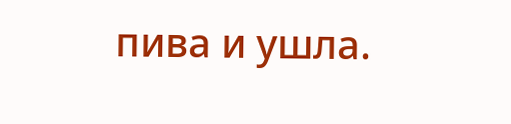пива и ушла.